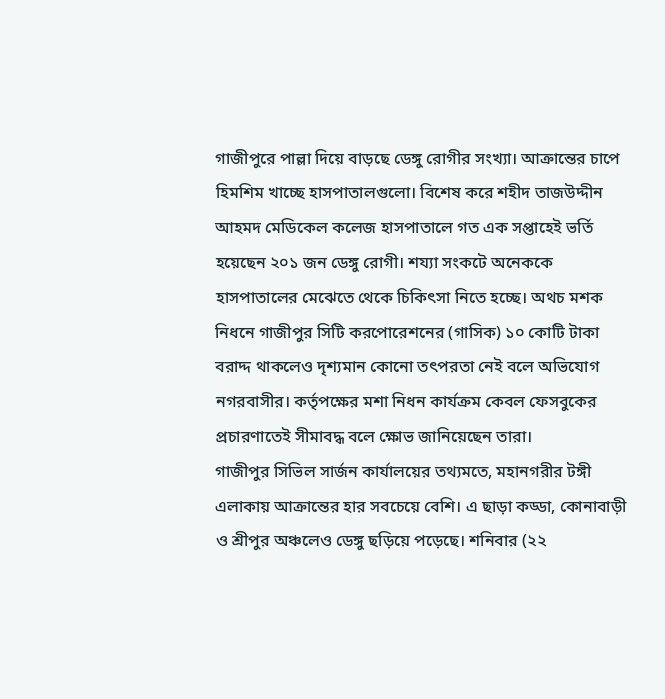গাজীপুরে পাল্লা দিয়ে বাড়ছে ডেঙ্গু রোগীর সংখ্যা। আক্রান্তের চাপে হিমশিম খাচ্ছে হাসপাতালগুলো। বিশেষ করে শহীদ তাজউদ্দীন আহমদ মেডিকেল কলেজ হাসপাতালে গত এক সপ্তাহেই ভর্তি হয়েছেন ২০১ জন ডেঙ্গু রোগী। শয্যা সংকটে অনেককে হাসপাতালের মেঝেতে থেকে চিকিৎসা নিতে হচ্ছে। অথচ মশক নিধনে গাজীপুর সিটি করপোরেশনের (গাসিক) ১০ কোটি টাকা বরাদ্দ থাকলেও দৃশ্যমান কোনো তৎপরতা নেই বলে অভিযোগ নগরবাসীর। কর্তৃপক্ষের মশা নিধন কার্যক্রম কেবল ফেসবুকের প্রচারণাতেই সীমাবদ্ধ বলে ক্ষোভ জানিয়েছেন তারা।
গাজীপুর সিভিল সার্জন কার্যালয়ের তথ্যমতে, মহানগরীর টঙ্গী এলাকায় আক্রান্তের হার সবচেয়ে বেশি। এ ছাড়া কড্ডা, কোনাবাড়ী ও শ্রীপুর অঞ্চলেও ডেঙ্গু ছড়িয়ে পড়েছে। শনিবার (২২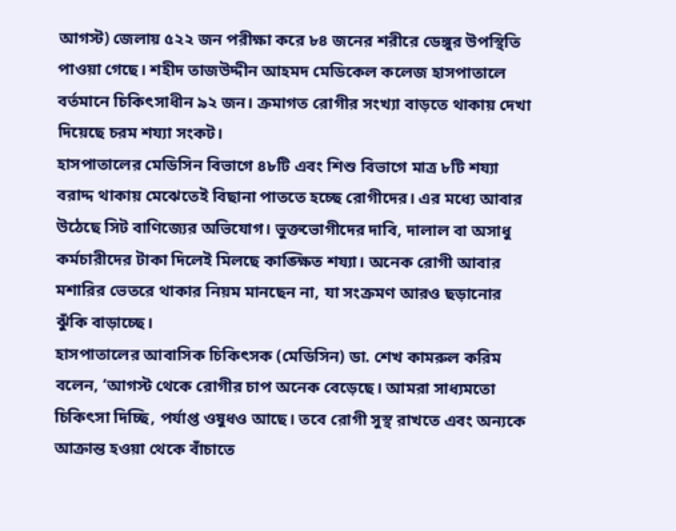আগস্ট) জেলায় ৫২২ জন পরীক্ষা করে ৮৪ জনের শরীরে ডেঙ্গুর উপস্থিতি পাওয়া গেছে। শহীদ তাজউদ্দীন আহমদ মেডিকেল কলেজ হাসপাতালে বর্তমানে চিকিৎসাধীন ৯২ জন। ক্রমাগত রোগীর সংখ্যা বাড়তে থাকায় দেখা দিয়েছে চরম শয্যা সংকট।
হাসপাতালের মেডিসিন বিভাগে ৪৮টি এবং শিশু বিভাগে মাত্র ৮টি শয্যা বরাদ্দ থাকায় মেঝেতেই বিছানা পাততে হচ্ছে রোগীদের। এর মধ্যে আবার উঠেছে সিট বাণিজ্যের অভিযোগ। ভুক্তভোগীদের দাবি, দালাল বা অসাধু কর্মচারীদের টাকা দিলেই মিলছে কাঙ্ক্ষিত শয্যা। অনেক রোগী আবার মশারির ভেতরে থাকার নিয়ম মানছেন না, যা সংক্রমণ আরও ছড়ানোর ঝুঁকি বাড়াচ্ছে।
হাসপাতালের আবাসিক চিকিৎসক (মেডিসিন) ডা. শেখ কামরুল করিম বলেন, ‘আগস্ট থেকে রোগীর চাপ অনেক বেড়েছে। আমরা সাধ্যমতো চিকিৎসা দিচ্ছি, পর্যাপ্ত ওষুধও আছে। তবে রোগী সুস্থ রাখতে এবং অন্যকে আক্রান্ত হওয়া থেকে বাঁচাতে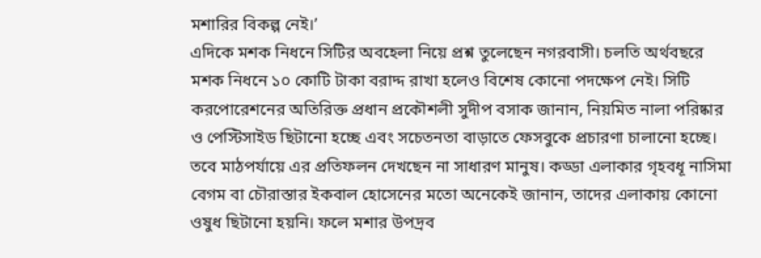মশারির বিকল্প নেই।’
এদিকে মশক নিধনে সিটির অবহেলা নিয়ে প্রশ্ন তুলেছেন নগরবাসী। চলতি অর্থবছরে মশক নিধনে ১০ কোটি টাকা বরাদ্দ রাখা হলেও বিশেষ কোনো পদক্ষেপ নেই। সিটি করপোরেশনের অতিরিক্ত প্রধান প্রকৌশলী সুদীপ বসাক জানান, নিয়মিত নালা পরিষ্কার ও পেস্টিসাইড ছিটানো হচ্ছে এবং সচেতনতা বাড়াতে ফেসবুকে প্রচারণা চালানো হচ্ছে।
তবে মাঠপর্যায়ে এর প্রতিফলন দেখছেন না সাধারণ মানুষ। কড্ডা এলাকার গৃহবধূ নাসিমা বেগম বা চৌরাস্তার ইকবাল হোসেনের মতো অনেকেই জানান, তাদের এলাকায় কোনো ওষুধ ছিটানো হয়নি। ফলে মশার উপদ্রব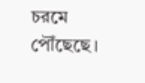চরমে পৌঁছেছে।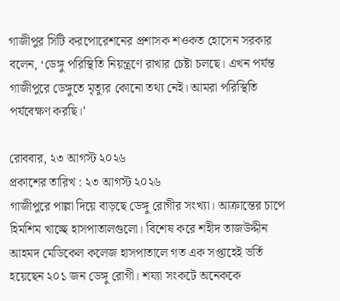গাজীপুর সিটি করপোরেশনের প্রশাসক শওকত হোসেন সরকার বলেন, ‘ডেঙ্গু পরিস্থিতি নিয়ন্ত্রণে রাখার চেষ্টা চলছে। এখন পর্যন্ত গাজীপুরে ডেঙ্গুতে মৃত্যুর কোনো তথ্য নেই। আমরা পরিস্থিতি পর্যবেক্ষণ করছি।’

রোববার, ২৩ আগস্ট ২০২৬
প্রকাশের তারিখ : ২৩ আগস্ট ২০২৬
গাজীপুরে পাল্লা দিয়ে বাড়ছে ডেঙ্গু রোগীর সংখ্যা। আক্রান্তের চাপে হিমশিম খাচ্ছে হাসপাতালগুলো। বিশেষ করে শহীদ তাজউদ্দীন আহমদ মেডিকেল কলেজ হাসপাতালে গত এক সপ্তাহেই ভর্তি হয়েছেন ২০১ জন ডেঙ্গু রোগী। শয্যা সংকটে অনেককে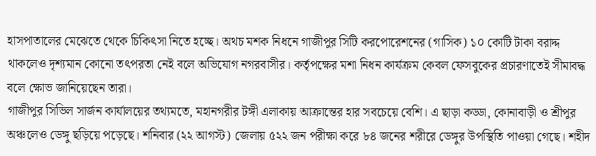হাসপাতালের মেঝেতে থেকে চিকিৎসা নিতে হচ্ছে। অথচ মশক নিধনে গাজীপুর সিটি করপোরেশনের (গাসিক) ১০ কোটি টাকা বরাদ্দ থাকলেও দৃশ্যমান কোনো তৎপরতা নেই বলে অভিযোগ নগরবাসীর। কর্তৃপক্ষের মশা নিধন কার্যক্রম কেবল ফেসবুকের প্রচারণাতেই সীমাবদ্ধ বলে ক্ষোভ জানিয়েছেন তারা।
গাজীপুর সিভিল সার্জন কার্যালয়ের তথ্যমতে, মহানগরীর টঙ্গী এলাকায় আক্রান্তের হার সবচেয়ে বেশি। এ ছাড়া কড্ডা, কোনাবাড়ী ও শ্রীপুর অঞ্চলেও ডেঙ্গু ছড়িয়ে পড়েছে। শনিবার (২২ আগস্ট) জেলায় ৫২২ জন পরীক্ষা করে ৮৪ জনের শরীরে ডেঙ্গুর উপস্থিতি পাওয়া গেছে। শহীদ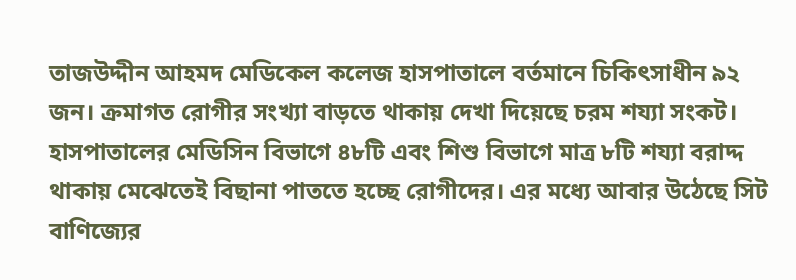তাজউদ্দীন আহমদ মেডিকেল কলেজ হাসপাতালে বর্তমানে চিকিৎসাধীন ৯২ জন। ক্রমাগত রোগীর সংখ্যা বাড়তে থাকায় দেখা দিয়েছে চরম শয্যা সংকট।
হাসপাতালের মেডিসিন বিভাগে ৪৮টি এবং শিশু বিভাগে মাত্র ৮টি শয্যা বরাদ্দ থাকায় মেঝেতেই বিছানা পাততে হচ্ছে রোগীদের। এর মধ্যে আবার উঠেছে সিট বাণিজ্যের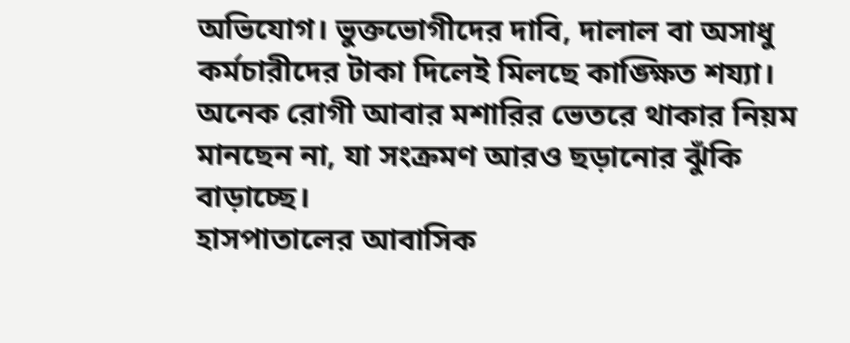অভিযোগ। ভুক্তভোগীদের দাবি, দালাল বা অসাধু কর্মচারীদের টাকা দিলেই মিলছে কাঙ্ক্ষিত শয্যা। অনেক রোগী আবার মশারির ভেতরে থাকার নিয়ম মানছেন না, যা সংক্রমণ আরও ছড়ানোর ঝুঁকি বাড়াচ্ছে।
হাসপাতালের আবাসিক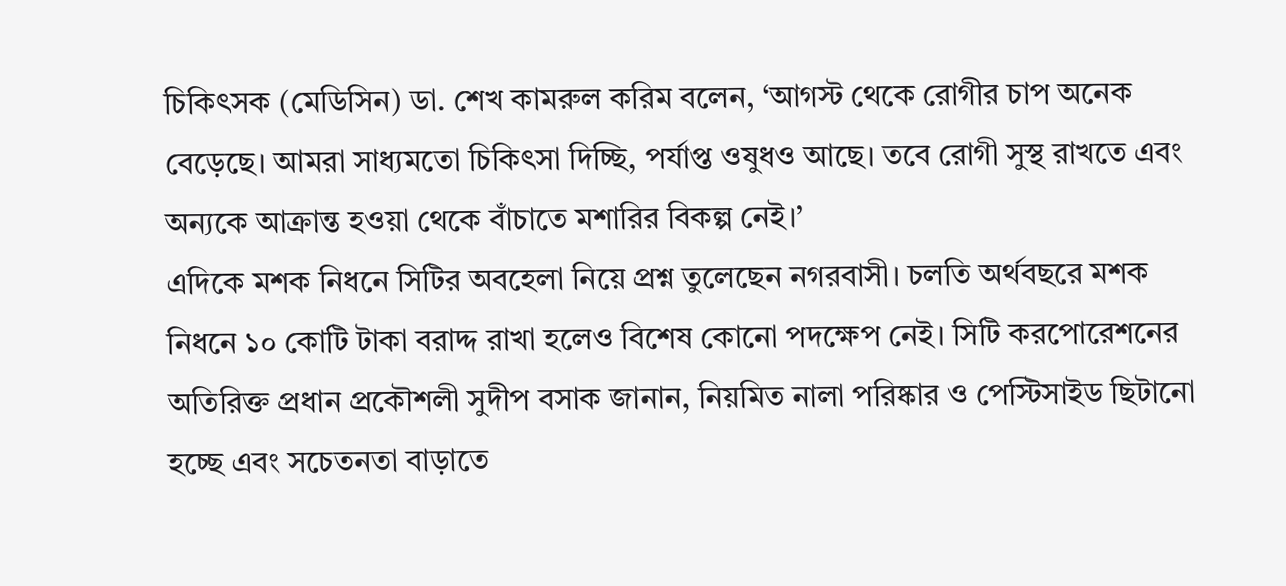চিকিৎসক (মেডিসিন) ডা. শেখ কামরুল করিম বলেন, ‘আগস্ট থেকে রোগীর চাপ অনেক বেড়েছে। আমরা সাধ্যমতো চিকিৎসা দিচ্ছি, পর্যাপ্ত ওষুধও আছে। তবে রোগী সুস্থ রাখতে এবং অন্যকে আক্রান্ত হওয়া থেকে বাঁচাতে মশারির বিকল্প নেই।’
এদিকে মশক নিধনে সিটির অবহেলা নিয়ে প্রশ্ন তুলেছেন নগরবাসী। চলতি অর্থবছরে মশক নিধনে ১০ কোটি টাকা বরাদ্দ রাখা হলেও বিশেষ কোনো পদক্ষেপ নেই। সিটি করপোরেশনের অতিরিক্ত প্রধান প্রকৌশলী সুদীপ বসাক জানান, নিয়মিত নালা পরিষ্কার ও পেস্টিসাইড ছিটানো হচ্ছে এবং সচেতনতা বাড়াতে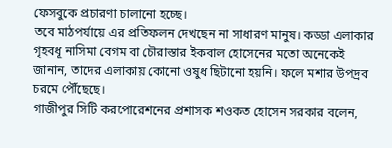ফেসবুকে প্রচারণা চালানো হচ্ছে।
তবে মাঠপর্যায়ে এর প্রতিফলন দেখছেন না সাধারণ মানুষ। কড্ডা এলাকার গৃহবধূ নাসিমা বেগম বা চৌরাস্তার ইকবাল হোসেনের মতো অনেকেই জানান, তাদের এলাকায় কোনো ওষুধ ছিটানো হয়নি। ফলে মশার উপদ্রব চরমে পৌঁছেছে।
গাজীপুর সিটি করপোরেশনের প্রশাসক শওকত হোসেন সরকার বলেন,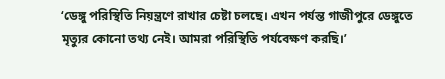‘ডেঙ্গু পরিস্থিতি নিয়ন্ত্রণে রাখার চেষ্টা চলছে। এখন পর্যন্ত গাজীপুরে ডেঙ্গুতে মৃত্যুর কোনো তথ্য নেই। আমরা পরিস্থিতি পর্যবেক্ষণ করছি।’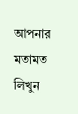আপনার মতামত লিখুন